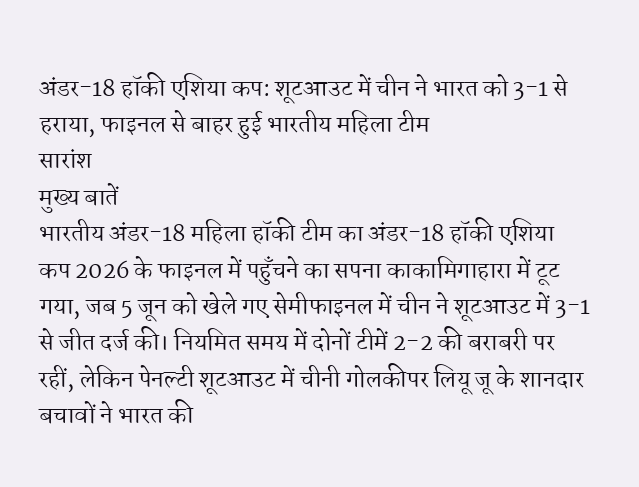अंडर-18 हॉकी एशिया कप: शूटआउट में चीन ने भारत को 3-1 से हराया, फाइनल से बाहर हुई भारतीय महिला टीम
सारांश
मुख्य बातें
भारतीय अंडर-18 महिला हॉकी टीम का अंडर-18 हॉकी एशिया कप 2026 के फाइनल में पहुँचने का सपना काकामिगाहारा में टूट गया, जब 5 जून को खेले गए सेमीफाइनल में चीन ने शूटआउट में 3-1 से जीत दर्ज की। नियमित समय में दोनों टीमें 2-2 की बराबरी पर रहीं, लेकिन पेनल्टी शूटआउट में चीनी गोलकीपर लियू जू के शानदार बचावों ने भारत की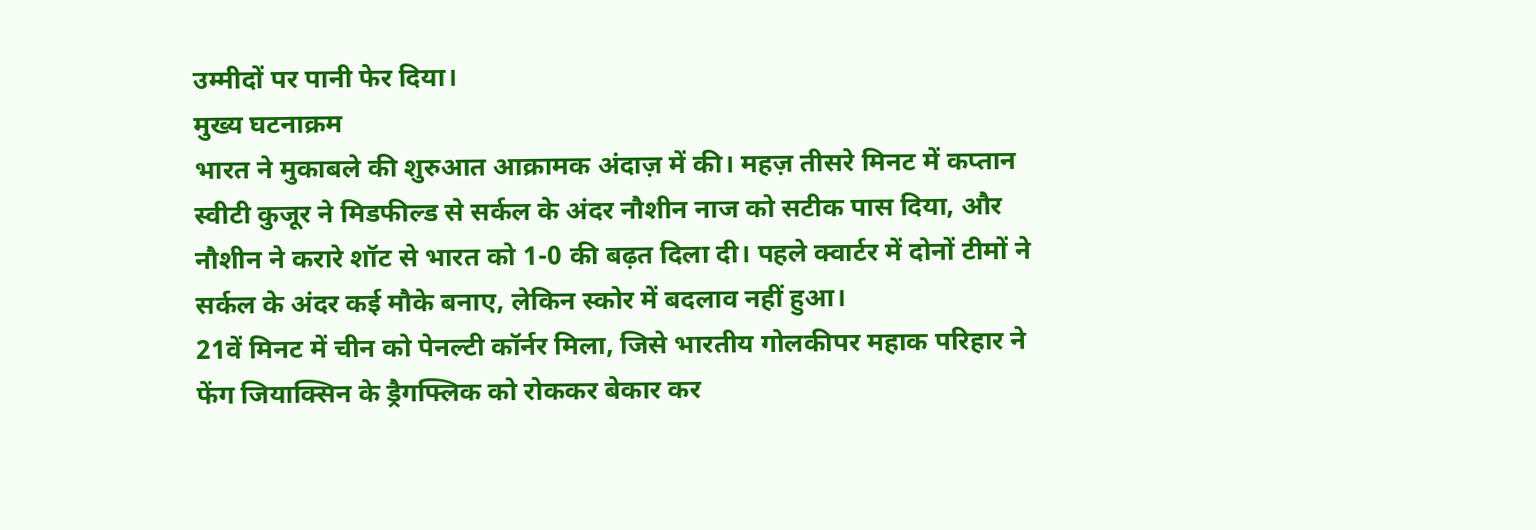उम्मीदों पर पानी फेर दिया।
मुख्य घटनाक्रम
भारत ने मुकाबले की शुरुआत आक्रामक अंदाज़ में की। महज़ तीसरे मिनट में कप्तान स्वीटी कुजूर ने मिडफील्ड से सर्कल के अंदर नौशीन नाज को सटीक पास दिया, और नौशीन ने करारे शॉट से भारत को 1-0 की बढ़त दिला दी। पहले क्वार्टर में दोनों टीमों ने सर्कल के अंदर कई मौके बनाए, लेकिन स्कोर में बदलाव नहीं हुआ।
21वें मिनट में चीन को पेनल्टी कॉर्नर मिला, जिसे भारतीय गोलकीपर महाक परिहार ने फेंग जियाक्सिन के ड्रैगफ्लिक को रोककर बेकार कर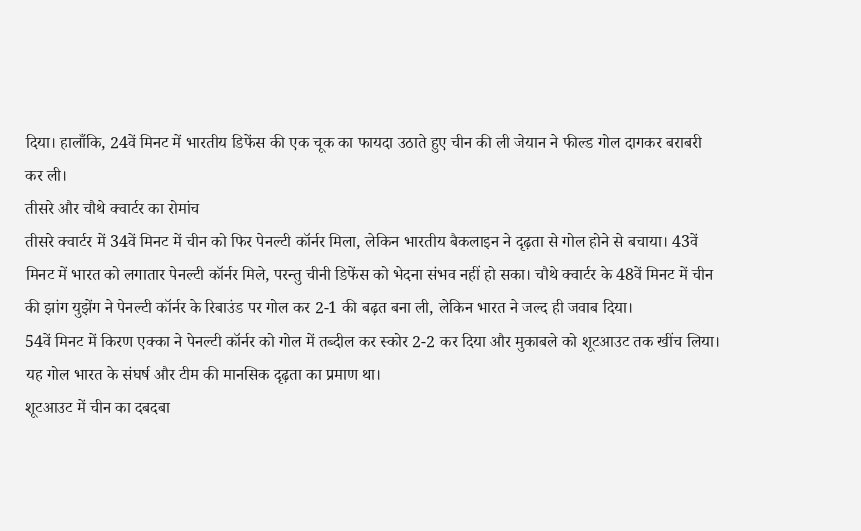दिया। हालाँकि, 24वें मिनट में भारतीय डिफेंस की एक चूक का फायदा उठाते हुए चीन की ली जेयान ने फील्ड गोल दागकर बराबरी कर ली।
तीसरे और चौथे क्वार्टर का रोमांच
तीसरे क्वार्टर में 34वें मिनट में चीन को फिर पेनल्टी कॉर्नर मिला, लेकिन भारतीय बैकलाइन ने दृढ़ता से गोल होने से बचाया। 43वें मिनट में भारत को लगातार पेनल्टी कॉर्नर मिले, परन्तु चीनी डिफेंस को भेदना संभव नहीं हो सका। चौथे क्वार्टर के 48वें मिनट में चीन की झांग युझेंग ने पेनल्टी कॉर्नर के रिबाउंड पर गोल कर 2-1 की बढ़त बना ली, लेकिन भारत ने जल्द ही जवाब दिया।
54वें मिनट में किरण एक्का ने पेनल्टी कॉर्नर को गोल में तब्दील कर स्कोर 2-2 कर दिया और मुकाबले को शूटआउट तक खींच लिया। यह गोल भारत के संघर्ष और टीम की मानसिक दृढ़ता का प्रमाण था।
शूटआउट में चीन का दबदबा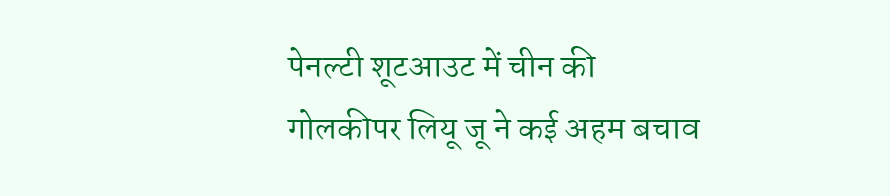पेनल्टी शूटआउट में चीन की गोलकीपर लियू जू ने कई अहम बचाव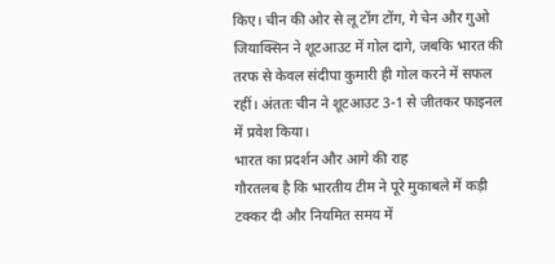किए। चीन की ओर से लू टोंग टोंग, गे चेन और गुओ जियाक्सिन ने शूटआउट में गोल दागे, जबकि भारत की तरफ से केवल संदीपा कुमारी ही गोल करने में सफल रहीं। अंततः चीन ने शूटआउट 3-1 से जीतकर फाइनल में प्रवेश किया।
भारत का प्रदर्शन और आगे की राह
गौरतलब है कि भारतीय टीम ने पूरे मुकाबले में कड़ी टक्कर दी और नियमित समय में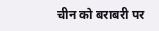चीन को बराबरी पर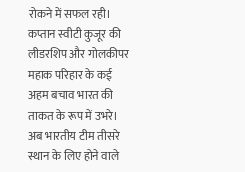रोकने में सफल रही। कप्तान स्वीटी कुजूर की लीडरशिप और गोलकीपर महाक परिहार के कई अहम बचाव भारत की ताकत के रूप में उभरे। अब भारतीय टीम तीसरे स्थान के लिए होने वाले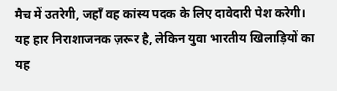मैच में उतरेगी, जहाँ वह कांस्य पदक के लिए दावेदारी पेश करेगी।
यह हार निराशाजनक ज़रूर है, लेकिन युवा भारतीय खिलाड़ियों का यह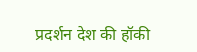प्रदर्शन देश की हॉकी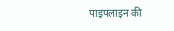पाइपलाइन की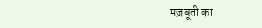मज़बूती का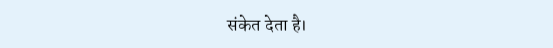संकेत देता है।